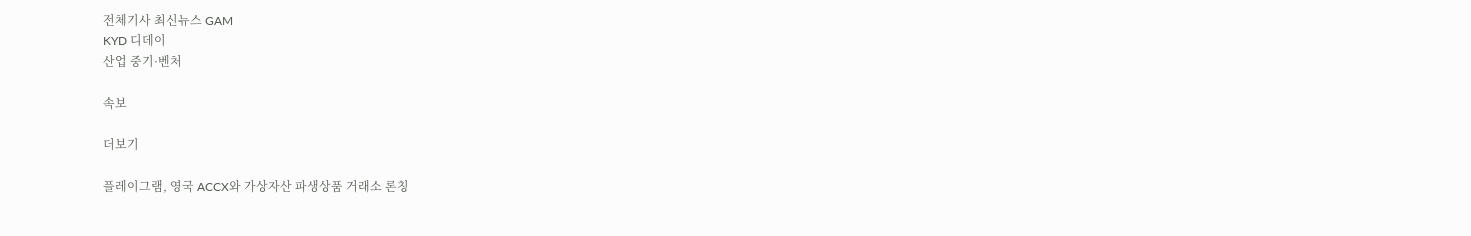전체기사 최신뉴스 GAM
KYD 디데이
산업 중기·벤처

속보

더보기

플레이그램, 영국 ACCX와 가상자산 파생상품 거래소 론칭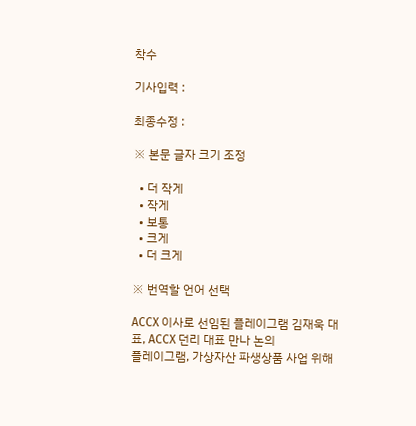착수

기사입력 :

최종수정 :

※ 본문 글자 크기 조정

  • 더 작게
  • 작게
  • 보통
  • 크게
  • 더 크게

※ 번역할 언어 선택

ACCX 이사로 선임된 플레이그램 김재욱 대표, ACCX 던리 대표 만나 논의
플레이그램, 가상자산 파생상품 사업 위해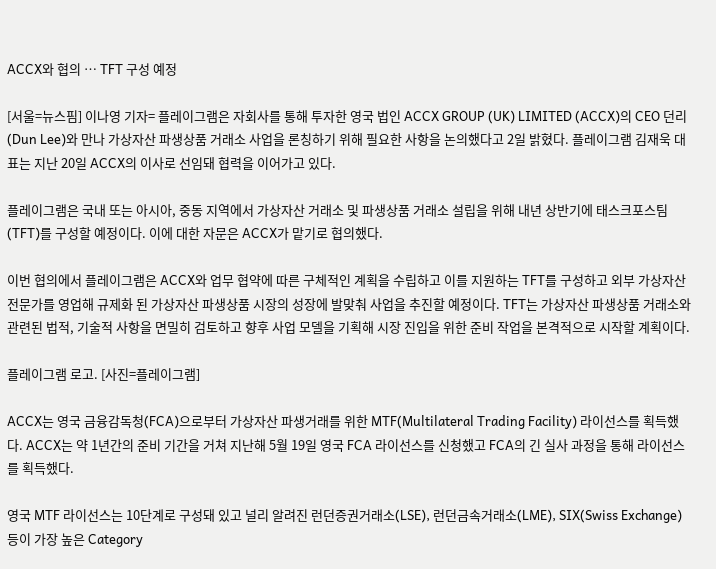ACCX와 협의 … TFT 구성 예정

[서울=뉴스핌] 이나영 기자= 플레이그램은 자회사를 통해 투자한 영국 법인 ACCX GROUP (UK) LIMITED (ACCX)의 CEO 던리(Dun Lee)와 만나 가상자산 파생상품 거래소 사업을 론칭하기 위해 필요한 사항을 논의했다고 2일 밝혔다. 플레이그램 김재욱 대표는 지난 20일 ACCX의 이사로 선임돼 협력을 이어가고 있다.

플레이그램은 국내 또는 아시아, 중동 지역에서 가상자산 거래소 및 파생상품 거래소 설립을 위해 내년 상반기에 태스크포스팀(TFT)를 구성할 예정이다. 이에 대한 자문은 ACCX가 맡기로 협의했다.

이번 협의에서 플레이그램은 ACCX와 업무 협약에 따른 구체적인 계획을 수립하고 이를 지원하는 TFT를 구성하고 외부 가상자산 전문가를 영업해 규제화 된 가상자산 파생상품 시장의 성장에 발맞춰 사업을 추진할 예정이다. TFT는 가상자산 파생상품 거래소와 관련된 법적, 기술적 사항을 면밀히 검토하고 향후 사업 모델을 기획해 시장 진입을 위한 준비 작업을 본격적으로 시작할 계획이다.

플레이그램 로고. [사진=플레이그램]

ACCX는 영국 금융감독청(FCA)으로부터 가상자산 파생거래를 위한 MTF(Multilateral Trading Facility) 라이선스를 획득했다. ACCX는 약 1년간의 준비 기간을 거쳐 지난해 5월 19일 영국 FCA 라이선스를 신청했고 FCA의 긴 실사 과정을 통해 라이선스를 획득했다.

영국 MTF 라이선스는 10단계로 구성돼 있고 널리 알려진 런던증권거래소(LSE), 런던금속거래소(LME), SIX(Swiss Exchange) 등이 가장 높은 Category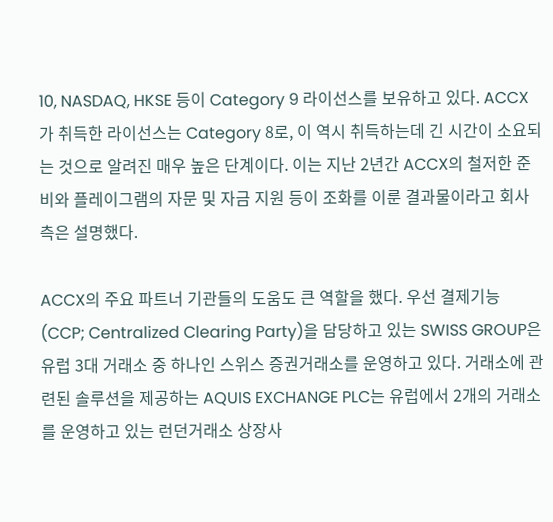10, NASDAQ, HKSE 등이 Category 9 라이선스를 보유하고 있다. ACCX가 취득한 라이선스는 Category 8로, 이 역시 취득하는데 긴 시간이 소요되는 것으로 알려진 매우 높은 단계이다. 이는 지난 2년간 ACCX의 철저한 준비와 플레이그램의 자문 및 자금 지원 등이 조화를 이룬 결과물이라고 회사측은 설명했다.

ACCX의 주요 파트너 기관들의 도움도 큰 역할을 했다. 우선 결제기능(CCP; Centralized Clearing Party)을 담당하고 있는 SWISS GROUP은 유럽 3대 거래소 중 하나인 스위스 증권거래소를 운영하고 있다. 거래소에 관련된 솔루션을 제공하는 AQUIS EXCHANGE PLC는 유럽에서 2개의 거래소를 운영하고 있는 런던거래소 상장사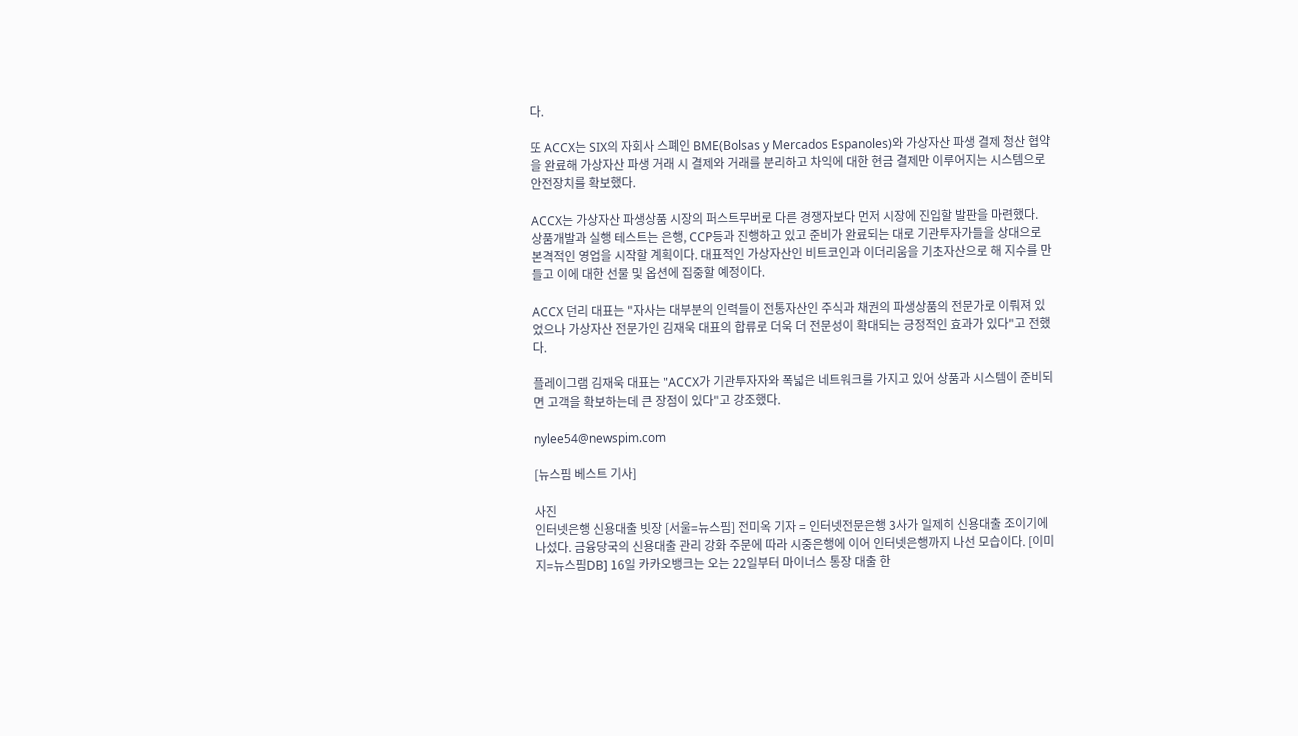다.

또 ACCX는 SIX의 자회사 스폐인 BME(Bolsas y Mercados Espanoles)와 가상자산 파생 결제 청산 협약을 완료해 가상자산 파생 거래 시 결제와 거래를 분리하고 차익에 대한 현금 결제만 이루어지는 시스템으로 안전장치를 확보했다.

ACCX는 가상자산 파생상품 시장의 퍼스트무버로 다른 경쟁자보다 먼저 시장에 진입할 발판을 마련했다. 상품개발과 실행 테스트는 은행, CCP등과 진행하고 있고 준비가 완료되는 대로 기관투자가들을 상대으로 본격적인 영업을 시작할 계획이다. 대표적인 가상자산인 비트코인과 이더리움을 기초자산으로 해 지수를 만들고 이에 대한 선물 및 옵션에 집중할 예정이다.

ACCX 던리 대표는 "자사는 대부분의 인력들이 전통자산인 주식과 채권의 파생상품의 전문가로 이뤄져 있었으나 가상자산 전문가인 김재욱 대표의 합류로 더욱 더 전문성이 확대되는 긍정적인 효과가 있다"고 전했다.

플레이그램 김재욱 대표는 "ACCX가 기관투자자와 폭넓은 네트워크를 가지고 있어 상품과 시스템이 준비되면 고객을 확보하는데 큰 장점이 있다"고 강조했다.

nylee54@newspim.com

[뉴스핌 베스트 기사]

사진
인터넷은행 신용대출 빗장 [서울=뉴스핌] 전미옥 기자 = 인터넷전문은행 3사가 일제히 신용대출 조이기에 나섰다. 금융당국의 신용대출 관리 강화 주문에 따라 시중은행에 이어 인터넷은행까지 나선 모습이다. [이미지=뉴스핌DB] 16일 카카오뱅크는 오는 22일부터 마이너스 통장 대출 한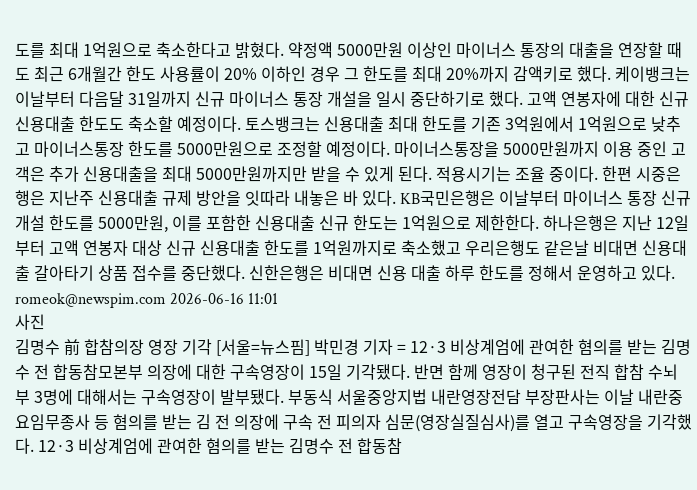도를 최대 1억원으로 축소한다고 밝혔다. 약정액 5000만원 이상인 마이너스 통장의 대출을 연장할 때도 최근 6개월간 한도 사용률이 20% 이하인 경우 그 한도를 최대 20%까지 감액키로 했다. 케이뱅크는 이날부터 다음달 31일까지 신규 마이너스 통장 개설을 일시 중단하기로 했다. 고액 연봉자에 대한 신규 신용대출 한도도 축소할 예정이다. 토스뱅크는 신용대출 최대 한도를 기존 3억원에서 1억원으로 낮추고 마이너스통장 한도를 5000만원으로 조정할 예정이다. 마이너스통장을 5000만원까지 이용 중인 고객은 추가 신용대출을 최대 5000만원까지만 받을 수 있게 된다. 적용시기는 조율 중이다. 한편 시중은행은 지난주 신용대출 규제 방안을 잇따라 내놓은 바 있다. KB국민은행은 이날부터 마이너스 통장 신규 개설 한도를 5000만원, 이를 포함한 신용대출 신규 한도는 1억원으로 제한한다. 하나은행은 지난 12일부터 고액 연봉자 대상 신규 신용대출 한도를 1억원까지로 축소했고 우리은행도 같은날 비대면 신용대출 갈아타기 상품 접수를 중단했다. 신한은행은 비대면 신용 대출 하루 한도를 정해서 운영하고 있다. romeok@newspim.com 2026-06-16 11:01
사진
김명수 前 합참의장 영장 기각 [서울=뉴스핌] 박민경 기자 = 12·3 비상계엄에 관여한 혐의를 받는 김명수 전 합동참모본부 의장에 대한 구속영장이 15일 기각됐다. 반면 함께 영장이 청구된 전직 합참 수뇌부 3명에 대해서는 구속영장이 발부됐다. 부동식 서울중앙지법 내란영장전담 부장판사는 이날 내란중요임무종사 등 혐의를 받는 김 전 의장에 구속 전 피의자 심문(영장실질심사)를 열고 구속영장을 기각했다. 12·3 비상계엄에 관여한 혐의를 받는 김명수 전 합동참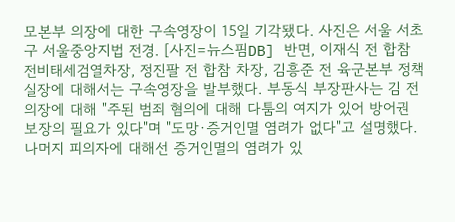모본부 의장에 대한 구속영장이 15일 기각됐다. 사진은 서울 서초구 서울중앙지법 전경. [사진=뉴스핌DB] 반면, 이재식 전 합참 전비태세검열차장, 정진팔 전 합참 차장, 김흥준 전 육군본부 정책실장에 대해서는 구속영장을 발부했다. 부동식 부장판사는 김 전 의장에 대해 "주된 범죄 혐의에 대해 다툼의 여지가 있어 방어권 보장의 필요가 있다"며 "도망·증거인멸 염려가 없다"고 설명했다. 나머지 피의자에 대해선 증거인멸의 염려가 있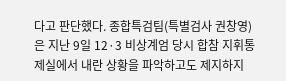다고 판단했다. 종합특검팀(특별검사 권창영)은 지난 9일 12·3 비상계엄 당시 합참 지휘통제실에서 내란 상황을 파악하고도 제지하지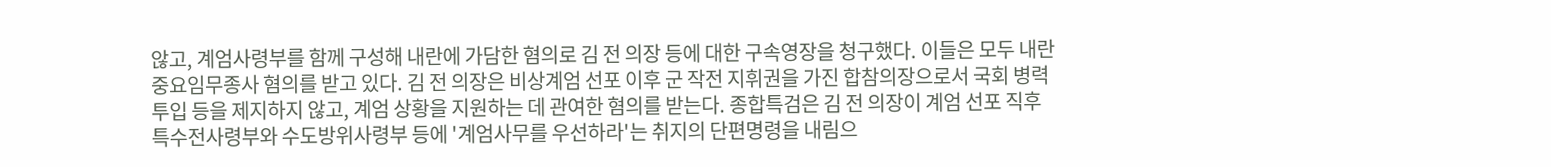않고, 계엄사령부를 함께 구성해 내란에 가담한 혐의로 김 전 의장 등에 대한 구속영장을 청구했다. 이들은 모두 내란중요임무종사 혐의를 받고 있다. 김 전 의장은 비상계엄 선포 이후 군 작전 지휘권을 가진 합참의장으로서 국회 병력 투입 등을 제지하지 않고, 계엄 상황을 지원하는 데 관여한 혐의를 받는다. 종합특검은 김 전 의장이 계엄 선포 직후 특수전사령부와 수도방위사령부 등에 '계엄사무를 우선하라'는 취지의 단편명령을 내림으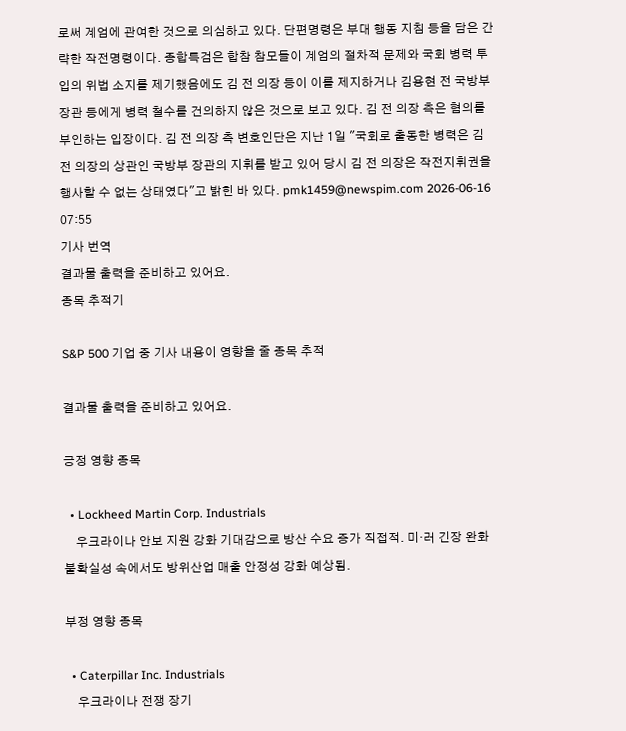로써 계엄에 관여한 것으로 의심하고 있다. 단편명령은 부대 행동 지침 등을 담은 간략한 작전명령이다. 종합특검은 합참 참모들이 계엄의 절차적 문제와 국회 병력 투입의 위법 소지를 제기했음에도 김 전 의장 등이 이를 제지하거나 김용현 전 국방부 장관 등에게 병력 철수를 건의하지 않은 것으로 보고 있다. 김 전 의장 측은 혐의를 부인하는 입장이다. 김 전 의장 측 변호인단은 지난 1일 "국회로 출동한 병력은 김 전 의장의 상관인 국방부 장관의 지휘를 받고 있어 당시 김 전 의장은 작전지휘권을 행사할 수 없는 상태였다"고 밝힌 바 있다. pmk1459@newspim.com 2026-06-16 07:55
기사 번역
결과물 출력을 준비하고 있어요.
종목 추적기

S&P 500 기업 중 기사 내용이 영향을 줄 종목 추적

결과물 출력을 준비하고 있어요.

긍정 영향 종목

  • Lockheed Martin Corp. Industrials
    우크라이나 안보 지원 강화 기대감으로 방산 수요 증가 직접적. 미·러 긴장 완화 불확실성 속에서도 방위산업 매출 안정성 강화 예상됨.

부정 영향 종목

  • Caterpillar Inc. Industrials
    우크라이나 전쟁 장기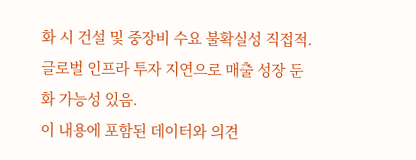화 시 건설 및 중장비 수요 불확실성 직접적. 글로벌 인프라 투자 지연으로 매출 성장 둔화 가능성 있음.
이 내용에 포함된 데이터와 의견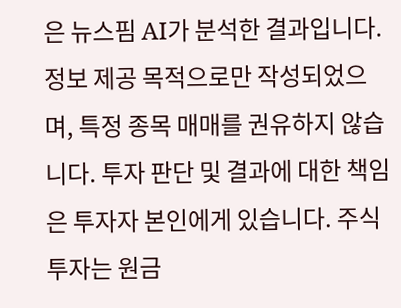은 뉴스핌 AI가 분석한 결과입니다. 정보 제공 목적으로만 작성되었으며, 특정 종목 매매를 권유하지 않습니다. 투자 판단 및 결과에 대한 책임은 투자자 본인에게 있습니다. 주식 투자는 원금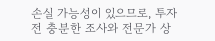손실 가능성이 있으므로, 투자 전 충분한 조사와 전문가 상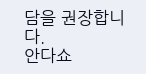담을 권장합니다.
안다쇼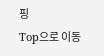핑
Top으로 이동